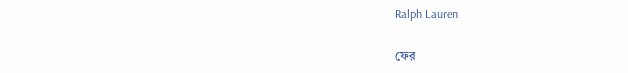Ralph Lauren

ফের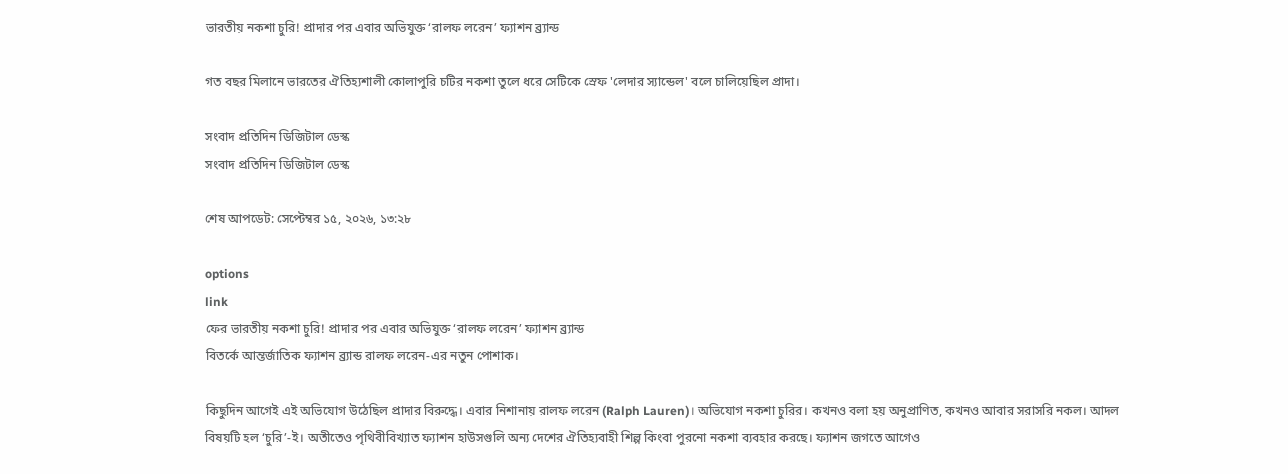ভারতীয় নকশা চুরি! প্রাদার পর এবার অভিযুক্ত ‘রালফ লরেন’ ফ্যাশন ব্র্যান্ড

গত বছর মিলানে ভারতের ঐতিহ্যশালী কোলাপুরি চটির নকশা তুলে ধরে সেটিকে স্রেফ 'লেদার স্যান্ডেল' বলে চালিয়েছিল প্রাদা।

সংবাদ প্রতিদিন ডিজিটাল ডেস্ক
সংবাদ প্রতিদিন ডিজিটাল ডেস্ক

শেষ আপডেট: সেপ্টেম্বর ১৫, ২০২৬, ১৩:২৮

options
link
ফের ভারতীয় নকশা চুরি! প্রাদার পর এবার অভিযুক্ত ‘রালফ লরেন’ ফ্যাশন ব্র্যান্ড
বিতর্কে আন্তর্জাতিক ফ্যাশন ব্র্যান্ড রালফ লরেন-এর নতুন পোশাক।

কিছুদিন আগেই এই অভিযোগ উঠেছিল প্রাদার বিরুদ্ধে। এবার নিশানায় রালফ লরেন (Ralph Lauren)। অভিযোগ নকশা চুরির। কখনও বলা হয় অনুপ্রাণিত, কখনও আবার সরাসরি নকল। আদল বিষয়টি হল ‘চুরি’-ই। অতীতেও পৃথিবীবিখ্যাত ফ্যাশন হাউসগুলি অন্য দেশের ঐতিহ্যবাহী শিল্প কিংবা পুরনো নকশা ব্যবহার করছে। ফ্যাশন জগতে আগেও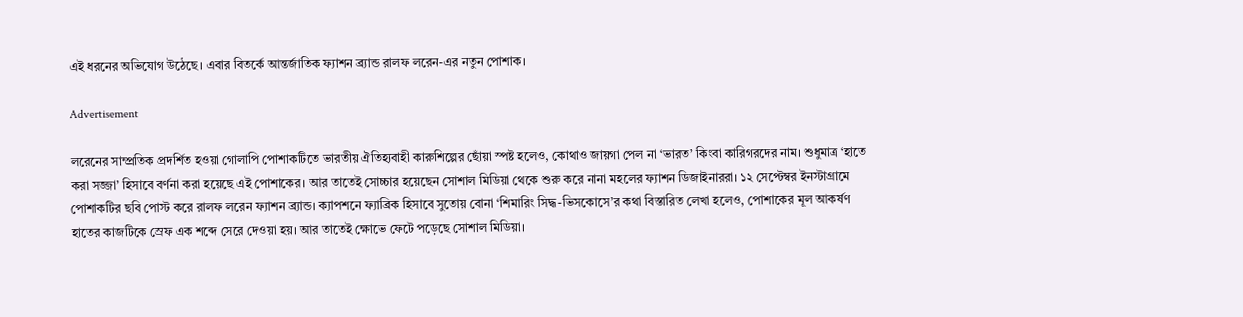এই ধরনের অভিযোগ উঠেছে। এবার বিতর্কে আন্তর্জাতিক ফ্যাশন ব্র্যান্ড রালফ লরেন-এর নতুন পোশাক।

Advertisement

লরেনের সাম্প্রতিক প্রদর্শিত হওয়া গোলাপি পোশাকটিতে ভারতীয় ঐতিহ্যবাহী কারুশিল্পের ছোঁয়া স্পষ্ট হলেও, কোথাও জায়গা পেল না ‘ভারত’ কিংবা কারিগরদের নাম। শুধুমাত্র ‘হাতে করা সজ্জা’ হিসাবে বর্ণনা করা হয়েছে এই পোশাকের। আর তাতেই সোচ্চার হয়েছেন সোশাল মিডিয়া থেকে শুরু করে নানা মহলের ফ্যাশন ডিজাইনাররা। ১২ সেপ্টেম্বর ইনস্টাগ্রামে পোশাকটির ছবি পোস্ট করে রালফ লরেন ফ্যাশন ব্র্যান্ড। ক্যাপশনে ফ্যাব্রিক হিসাবে সুতোয় বোনা ‘শিমারিং সিদ্ধ-ভিসকোসে’র কথা বিস্তারিত লেখা হলেও, পোশাকের মূল আকর্ষণ হাতের কাজটিকে স্রেফ এক শব্দে সেরে দেওয়া হয়। আর তাতেই ক্ষোভে ফেটে পড়েছে সোশাল মিডিয়া।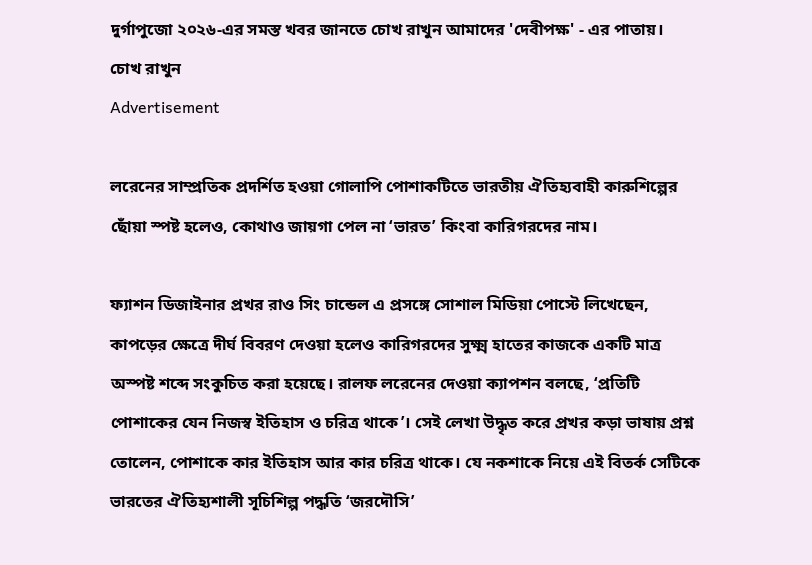দুর্গাপুজো ২০২৬-এর সমস্ত খবর জানতে চোখ রাখুন আমাদের 'দেবীপক্ষ' - এর পাতায়।
চোখ রাখুন
Advertisement

লরেনের সাম্প্রতিক প্রদর্শিত হওয়া গোলাপি পোশাকটিতে ভারতীয় ঐতিহ্যবাহী কারুশিল্পের ছোঁয়া স্পষ্ট হলেও, কোথাও জায়গা পেল না ‘ভারত’ কিংবা কারিগরদের নাম।

ফ্যাশন ডিজাইনার প্রখর রাও সিং চান্ডেল এ প্রসঙ্গে সোশাল মিডিয়া পোস্টে লিখেছেন, কাপড়ের ক্ষেত্রে দীর্ঘ বিবরণ দেওয়া হলেও কারিগরদের সুক্ষ্ম হাতের কাজকে একটি মাত্র অস্পষ্ট শব্দে সংকুচিত করা হয়েছে। রালফ লরেনের দেওয়া ক্যাপশন বলছে, ‘প্রতিটি পোশাকের যেন নিজস্ব ইতিহাস ও চরিত্র থাকে’। সেই লেখা উদ্ধৃত করে প্রখর কড়া ভাষায় প্রশ্ন তোলেন, পোশাকে কার ইতিহাস আর কার চরিত্র থাকে। যে নকশাকে নিয়ে এই বিতর্ক সেটিকে ভারতের ঐতিহ্যশালী সূচিশিল্প পদ্ধতি ‘জরদৌসি’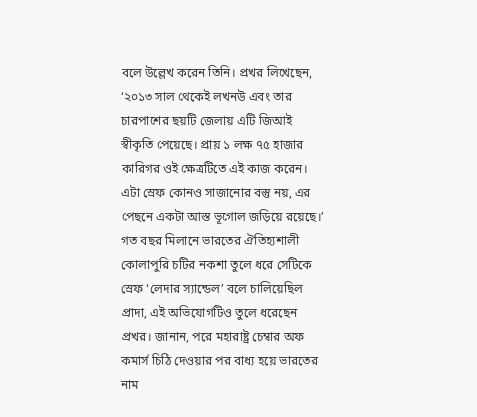বলে উল্লেখ করেন তিনি। প্রখর লিখেছেন, ‘২০১৩ সাল থেকেই লখনউ এবং তার চারপাশের ছয়টি জেলায় এটি জিআই স্বীকৃতি পেয়েছে। প্রায় ১ লক্ষ ৭৫ হাজার কারিগর ওই ক্ষেত্রটিতে এই কাজ করেন। এটা স্রেফ কোনও সাজানোর বস্তু নয়, এর পেছনে একটা আস্ত ভূগোল জড়িয়ে রয়েছে।’ গত বছর মিলানে ভারতের ঐতিহ্যশালী কোলাপুরি চটির নকশা তুলে ধরে সেটিকে স্রেফ ‘লেদার স্যান্ডেল’ বলে চালিয়েছিল প্রাদা, এই অভিযোগটিও তুলে ধরেছেন প্রখর। জানান, পরে মহারাষ্ট্র চেম্বার অফ কমার্স চিঠি দেওয়ার পর বাধ্য হয়ে ভারতের নাম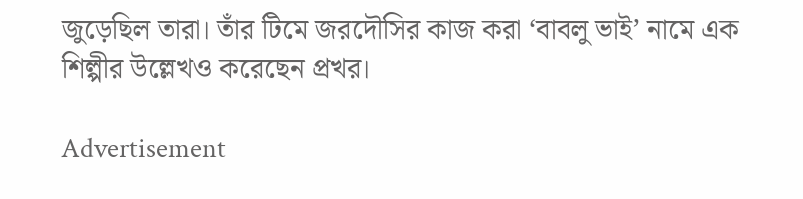জুড়েছিল তারা। তাঁর টিমে জরদৌসির কাজ করা ‘বাবলু ভাই’ নামে এক শিল্পীর উল্লেখও করেছেন প্রখর।

Advertisement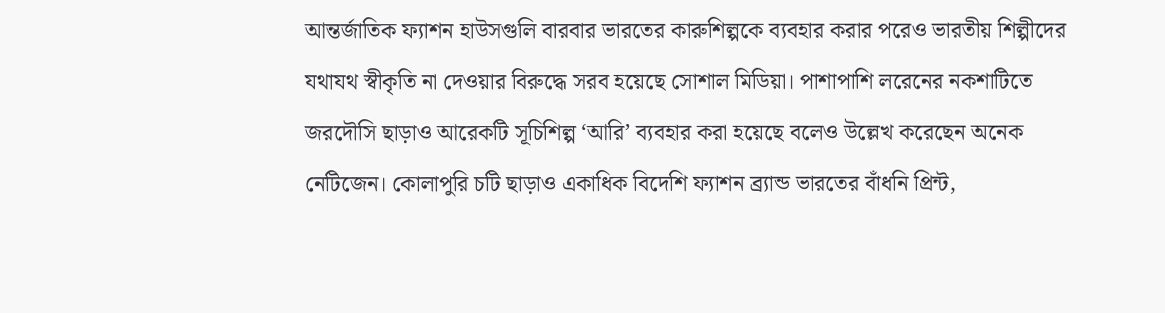আন্তর্জাতিক ফ্যাশন হাউসগুলি বারবার ভারতের কারুশিল্পকে ব্যবহার করার পরেও ভারতীয় শিল্পীদের যথাযথ স্বীকৃতি না দেওয়ার বিরুদ্ধে সরব হয়েছে সোশাল মিডিয়া। পাশাপাশি লরেনের নকশাটিতে জরদৌসি ছাড়াও আরেকটি সূচিশিল্প ‘আরি’ ব্যবহার করা হয়েছে বলেও উল্লেখ করেছেন অনেক নেটিজেন। কোলাপুরি চটি ছাড়াও একাধিক বিদেশি ফ্যাশন ব্র্যান্ড ভারতের বাঁধনি প্রিন্ট,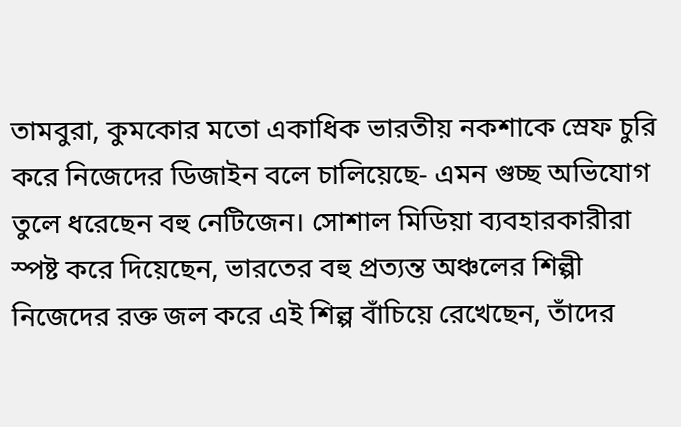তামবুরা, কুমকোর মতো একাধিক ভারতীয় নকশাকে স্রেফ চুরি করে নিজেদের ডিজাইন বলে চালিয়েছে- এমন গুচ্ছ অভিযোগ তুলে ধরেছেন বহু নেটিজেন। সোশাল মিডিয়া ব্যবহারকারীরা স্পষ্ট করে দিয়েছেন, ভারতের বহু প্রত্যন্ত অঞ্চলের শিল্পী নিজেদের রক্ত জল করে এই শিল্প বাঁচিয়ে রেখেছেন, তাঁদের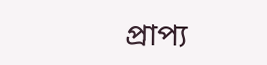প্রাপ্য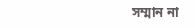সম্মান না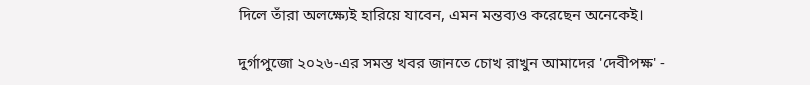দিলে তাঁরা অলক্ষ্যেই হারিয়ে যাবেন, এমন মন্তব্যও করেছেন অনেকেই।

দুর্গাপুজো ২০২৬-এর সমস্ত খবর জানতে চোখ রাখুন আমাদের 'দেবীপক্ষ' -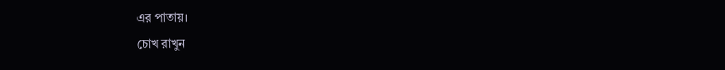এর পাতায়।
চোখ রাখুন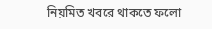নিয়মিত খবরে থাকতে ফলো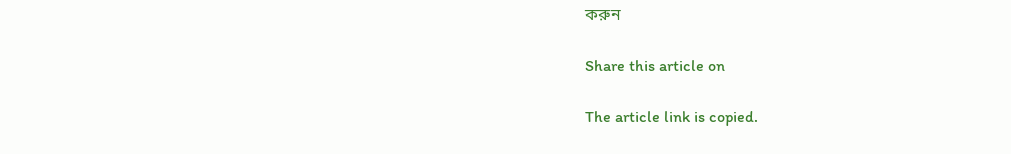করুন

Share this article on

The article link is copied.